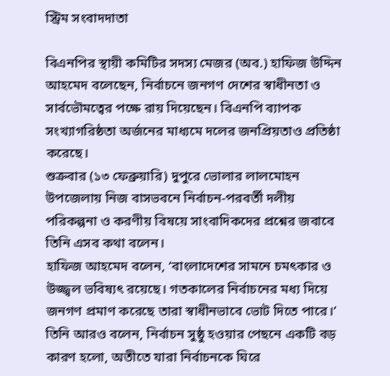স্ট্রিম সংবাদদাতা

বিএনপির স্থায়ী কমিটির সদস্য মেজর (অব.) হাফিজ উদ্দিন আহমেদ বলেছেন, নির্বাচনে জনগণ দেশের স্বাধীনতা ও সার্বভৌমত্বের পক্ষে রায় দিয়েছেন। বিএনপি ব্যাপক সংখ্যাগরিষ্ঠতা অর্জনের মাধ্যমে দলের জনপ্রিয়তাও প্রতিষ্ঠা করেছে।
শুক্রবার (১৩ ফেব্রুয়ারি) দুপুরে ভোলার লালমোহন উপজেলায় নিজ বাসভবনে নির্বাচন-পরবর্তী দলীয় পরিকল্পনা ও করণীয় বিষয়ে সাংবাদিকদের প্রশ্নের জবাবে তিনি এসব কথা বলেন।
হাফিজ আহমেদ বলেন, ‘বাংলাদেশের সামনে চমৎকার ও উজ্জ্বল ভবিষ্যৎ রয়েছে। গতকালের নির্বাচনের মধ্য দিয়ে জনগণ প্রমাণ করেছে তারা স্বাধীনভাবে ভোট দিতে পারে।’
তিনি আরও বলেন, নির্বাচন সুষ্ঠু হওয়ার পেছনে একটি বড় কারণ হলো, অতীতে যারা নির্বাচনকে ঘিরে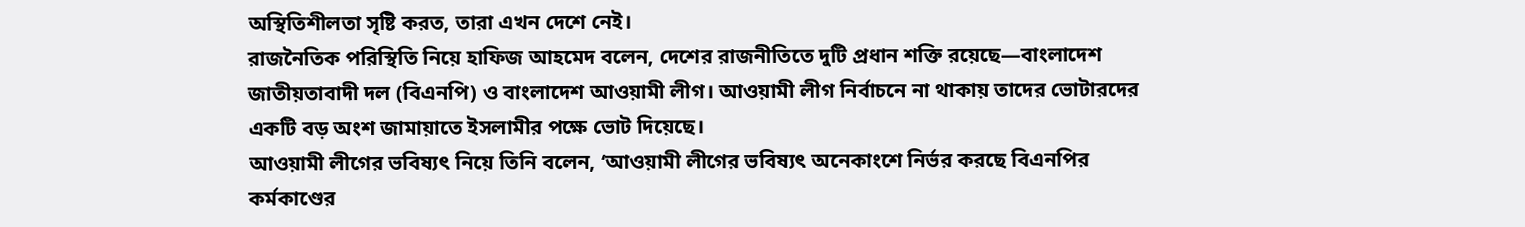অস্থিতিশীলতা সৃষ্টি করত, তারা এখন দেশে নেই।
রাজনৈতিক পরিস্থিতি নিয়ে হাফিজ আহমেদ বলেন, দেশের রাজনীতিতে দুটি প্রধান শক্তি রয়েছে—বাংলাদেশ জাতীয়তাবাদী দল (বিএনপি) ও বাংলাদেশ আওয়ামী লীগ। আওয়ামী লীগ নির্বাচনে না থাকায় তাদের ভোটারদের একটি বড় অংশ জামায়াতে ইসলামীর পক্ষে ভোট দিয়েছে।
আওয়ামী লীগের ভবিষ্যৎ নিয়ে তিনি বলেন, ‘আওয়ামী লীগের ভবিষ্যৎ অনেকাংশে নির্ভর করছে বিএনপির কর্মকাণ্ডের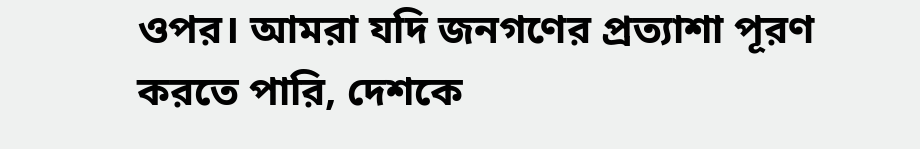ওপর। আমরা যদি জনগণের প্রত্যাশা পূরণ করতে পারি, দেশকে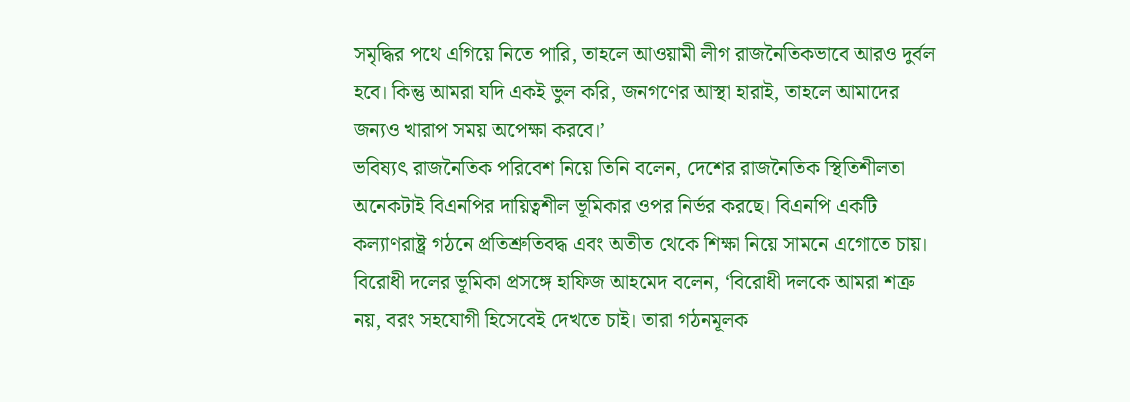সমৃদ্ধির পথে এগিয়ে নিতে পারি, তাহলে আওয়ামী লীগ রাজনৈতিকভাবে আরও দুর্বল হবে। কিন্তু আমরা যদি একই ভুল করি, জনগণের আস্থা হারাই, তাহলে আমাদের জন্যও খারাপ সময় অপেক্ষা করবে।’
ভবিষ্যৎ রাজনৈতিক পরিবেশ নিয়ে তিনি বলেন, দেশের রাজনৈতিক স্থিতিশীলতা অনেকটাই বিএনপির দায়িত্বশীল ভূমিকার ওপর নির্ভর করছে। বিএনপি একটি কল্যাণরাষ্ট্র গঠনে প্রতিশ্রুতিবদ্ধ এবং অতীত থেকে শিক্ষা নিয়ে সামনে এগোতে চায়।
বিরোধী দলের ভূমিকা প্রসঙ্গে হাফিজ আহমেদ বলেন, ‘বিরোধী দলকে আমরা শত্রু নয়, বরং সহযোগী হিসেবেই দেখতে চাই। তারা গঠনমূলক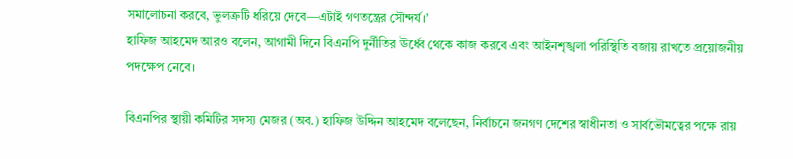সমালোচনা করবে, ভুলত্রুটি ধরিয়ে দেবে—এটাই গণতন্ত্রের সৌন্দর্য।’
হাফিজ আহমেদ আরও বলেন, আগামী দিনে বিএনপি দুর্নীতির ঊর্ধ্বে থেকে কাজ করবে এবং আইনশৃঙ্খলা পরিস্থিতি বজায় রাখতে প্রয়োজনীয় পদক্ষেপ নেবে।

বিএনপির স্থায়ী কমিটির সদস্য মেজর (অব.) হাফিজ উদ্দিন আহমেদ বলেছেন, নির্বাচনে জনগণ দেশের স্বাধীনতা ও সার্বভৌমত্বের পক্ষে রায়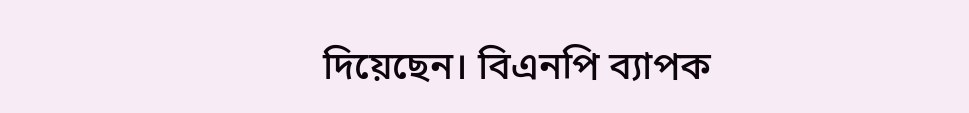দিয়েছেন। বিএনপি ব্যাপক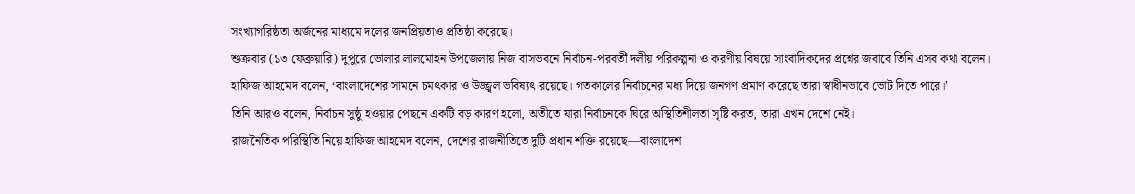সংখ্যাগরিষ্ঠতা অর্জনের মাধ্যমে দলের জনপ্রিয়তাও প্রতিষ্ঠা করেছে।
শুক্রবার (১৩ ফেব্রুয়ারি) দুপুরে ভোলার লালমোহন উপজেলায় নিজ বাসভবনে নির্বাচন-পরবর্তী দলীয় পরিকল্পনা ও করণীয় বিষয়ে সাংবাদিকদের প্রশ্নের জবাবে তিনি এসব কথা বলেন।
হাফিজ আহমেদ বলেন, ‘বাংলাদেশের সামনে চমৎকার ও উজ্জ্বল ভবিষ্যৎ রয়েছে। গতকালের নির্বাচনের মধ্য দিয়ে জনগণ প্রমাণ করেছে তারা স্বাধীনভাবে ভোট দিতে পারে।’
তিনি আরও বলেন, নির্বাচন সুষ্ঠু হওয়ার পেছনে একটি বড় কারণ হলো, অতীতে যারা নির্বাচনকে ঘিরে অস্থিতিশীলতা সৃষ্টি করত, তারা এখন দেশে নেই।
রাজনৈতিক পরিস্থিতি নিয়ে হাফিজ আহমেদ বলেন, দেশের রাজনীতিতে দুটি প্রধান শক্তি রয়েছে—বাংলাদেশ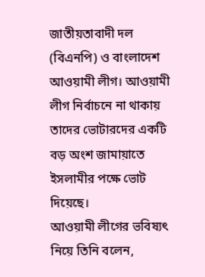জাতীয়তাবাদী দল (বিএনপি) ও বাংলাদেশ আওয়ামী লীগ। আওয়ামী লীগ নির্বাচনে না থাকায় তাদের ভোটারদের একটি বড় অংশ জামায়াতে ইসলামীর পক্ষে ভোট দিয়েছে।
আওয়ামী লীগের ভবিষ্যৎ নিয়ে তিনি বলেন,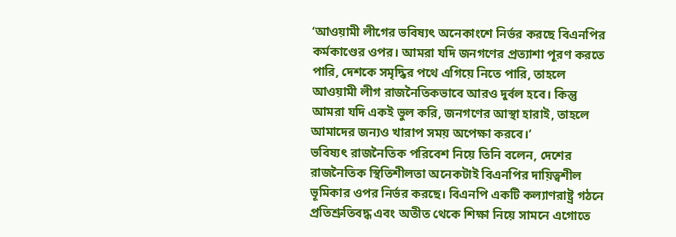‘আওয়ামী লীগের ভবিষ্যৎ অনেকাংশে নির্ভর করছে বিএনপির কর্মকাণ্ডের ওপর। আমরা যদি জনগণের প্রত্যাশা পূরণ করতে পারি, দেশকে সমৃদ্ধির পথে এগিয়ে নিতে পারি, তাহলে আওয়ামী লীগ রাজনৈতিকভাবে আরও দুর্বল হবে। কিন্তু আমরা যদি একই ভুল করি, জনগণের আস্থা হারাই, তাহলে আমাদের জন্যও খারাপ সময় অপেক্ষা করবে।’
ভবিষ্যৎ রাজনৈতিক পরিবেশ নিয়ে তিনি বলেন, দেশের রাজনৈতিক স্থিতিশীলতা অনেকটাই বিএনপির দায়িত্বশীল ভূমিকার ওপর নির্ভর করছে। বিএনপি একটি কল্যাণরাষ্ট্র গঠনে প্রতিশ্রুতিবদ্ধ এবং অতীত থেকে শিক্ষা নিয়ে সামনে এগোতে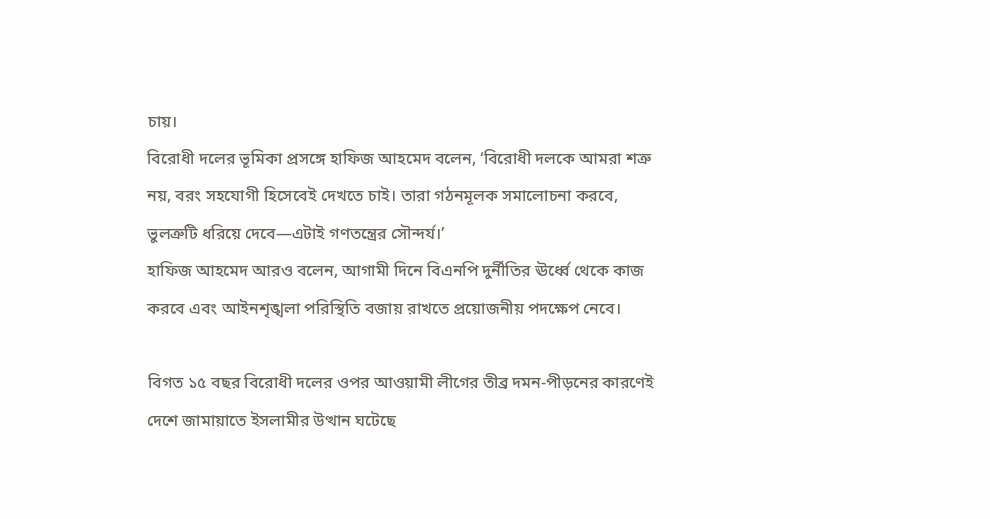চায়।
বিরোধী দলের ভূমিকা প্রসঙ্গে হাফিজ আহমেদ বলেন, ‘বিরোধী দলকে আমরা শত্রু নয়, বরং সহযোগী হিসেবেই দেখতে চাই। তারা গঠনমূলক সমালোচনা করবে, ভুলত্রুটি ধরিয়ে দেবে—এটাই গণতন্ত্রের সৌন্দর্য।’
হাফিজ আহমেদ আরও বলেন, আগামী দিনে বিএনপি দুর্নীতির ঊর্ধ্বে থেকে কাজ করবে এবং আইনশৃঙ্খলা পরিস্থিতি বজায় রাখতে প্রয়োজনীয় পদক্ষেপ নেবে।

বিগত ১৫ বছর বিরোধী দলের ওপর আওয়ামী লীগের তীব্র দমন-পীড়নের কারণেই দেশে জামায়াতে ইসলামীর উত্থান ঘটেছে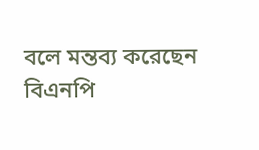বলে মন্তব্য করেছেন বিএনপি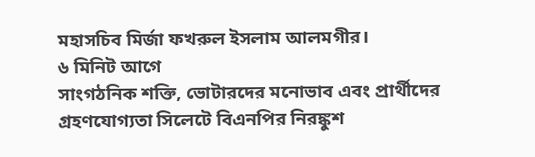মহাসচিব মির্জা ফখরুল ইসলাম আলমগীর।
৬ মিনিট আগে
সাংগঠনিক শক্তি, ভোটারদের মনোভাব এবং প্রার্থীদের গ্রহণযোগ্যতা সিলেটে বিএনপির নিরঙ্কুশ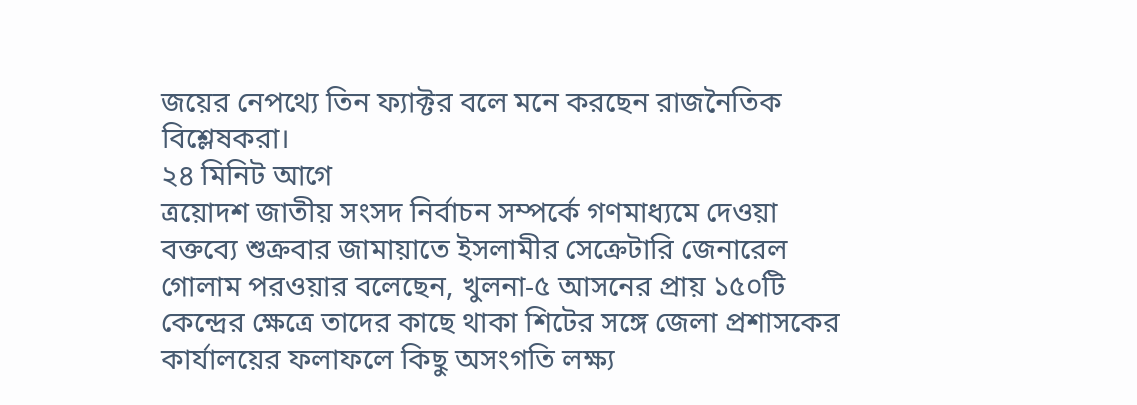জয়ের নেপথ্যে তিন ফ্যাক্টর বলে মনে করছেন রাজনৈতিক বিশ্লেষকরা।
২৪ মিনিট আগে
ত্রয়োদশ জাতীয় সংসদ নির্বাচন সম্পর্কে গণমাধ্যমে দেওয়া বক্তব্যে শুক্রবার জামায়াতে ইসলামীর সেক্রেটারি জেনারেল গোলাম পরওয়ার বলেছেন, খুলনা-৫ আসনের প্রায় ১৫০টি কেন্দ্রের ক্ষেত্রে তাদের কাছে থাকা শিটের সঙ্গে জেলা প্রশাসকের কার্যালয়ের ফলাফলে কিছু অসংগতি লক্ষ্য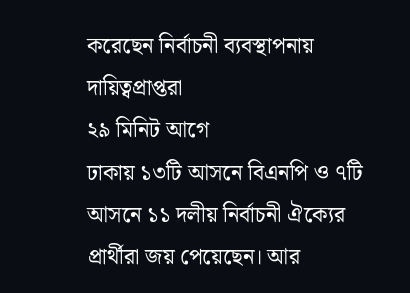করেছেন নির্বাচনী ব্যবস্থাপনায় দায়িত্বপ্রাপ্তরা
২৯ মিনিট আগে
ঢাকায় ১৩টি আসনে বিএনপি ও ৭টি আসনে ১১ দলীয় নির্বাচনী ঐক্যের প্রার্থীরা জয় পেয়েছেন। আর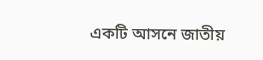একটি আসনে জাতীয়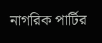নাগরিক পার্টির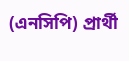(এনসিপি) প্রার্থী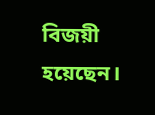বিজয়ী হয়েছেন।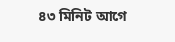৪৩ মিনিট আগে